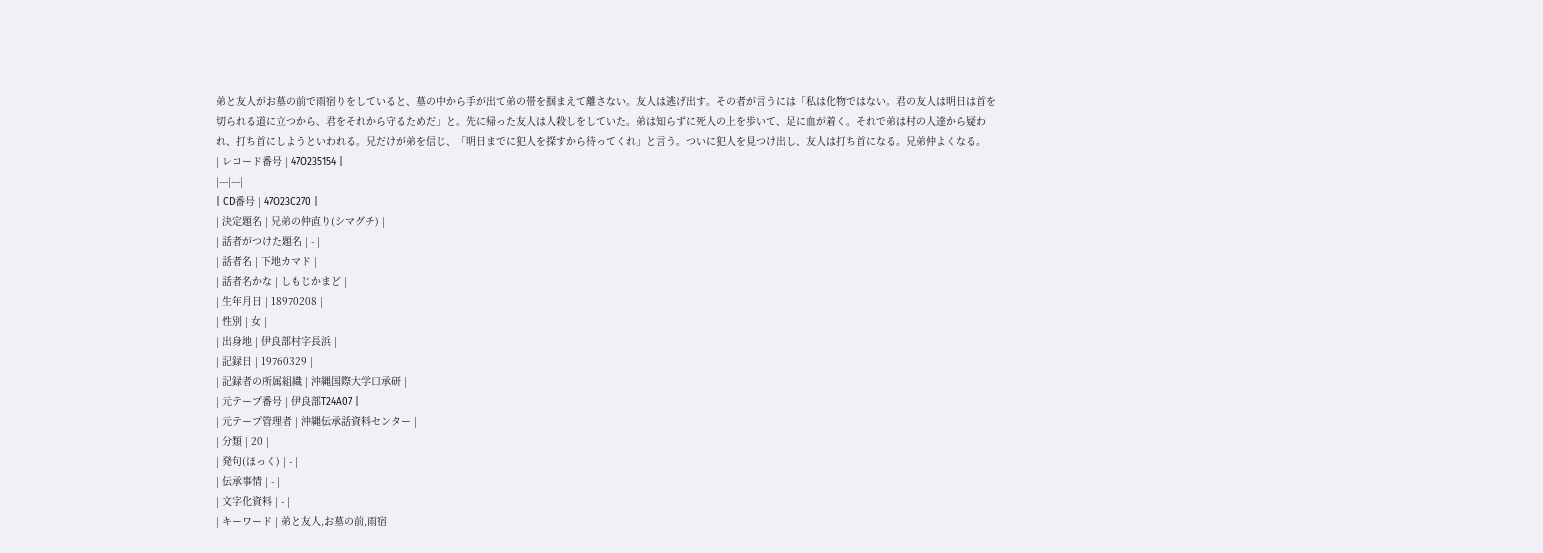弟と友人がお墓の前で雨宿りをしていると、墓の中から手が出て弟の帯を掴まえて離さない。友人は逃げ出す。その者が言うには「私は化物ではない。君の友人は明日は首を切られる道に立つから、君をそれから守るためだ」と。先に帰った友人は人殺しをしていた。弟は知らずに死人の上を歩いて、足に血が着く。それで弟は村の人達から疑われ、打ち首にしようといわれる。兄だけが弟を信じ、「明日までに犯人を探すから待ってくれ」と言う。ついに犯人を見つけ出し、友人は打ち首になる。兄弟仲よくなる。
| レコード番号 | 47O235154 |
|---|---|
| CD番号 | 47O23C270 |
| 決定題名 | 兄弟の仲直り(シマグチ) |
| 話者がつけた題名 | - |
| 話者名 | 下地カマド |
| 話者名かな | しもじかまど |
| 生年月日 | 18970208 |
| 性別 | 女 |
| 出身地 | 伊良部村字長浜 |
| 記録日 | 19760329 |
| 記録者の所属組織 | 沖縄国際大学口承研 |
| 元テープ番号 | 伊良部T24A07 |
| 元テープ管理者 | 沖縄伝承話資料センター |
| 分類 | 20 |
| 発句(ほっく) | - |
| 伝承事情 | - |
| 文字化資料 | - |
| キーワード | 弟と友人,お墓の前,雨宿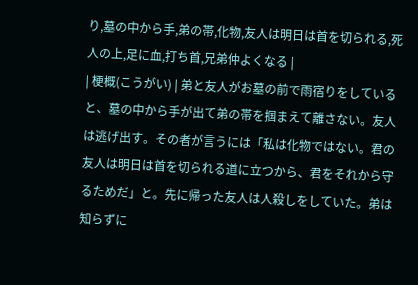り,墓の中から手,弟の帯,化物,友人は明日は首を切られる,死人の上,足に血,打ち首,兄弟仲よくなる |
| 梗概(こうがい) | 弟と友人がお墓の前で雨宿りをしていると、墓の中から手が出て弟の帯を掴まえて離さない。友人は逃げ出す。その者が言うには「私は化物ではない。君の友人は明日は首を切られる道に立つから、君をそれから守るためだ」と。先に帰った友人は人殺しをしていた。弟は知らずに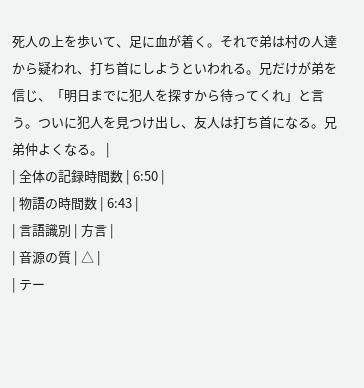死人の上を歩いて、足に血が着く。それで弟は村の人達から疑われ、打ち首にしようといわれる。兄だけが弟を信じ、「明日までに犯人を探すから待ってくれ」と言う。ついに犯人を見つけ出し、友人は打ち首になる。兄弟仲よくなる。 |
| 全体の記録時間数 | 6:50 |
| 物語の時間数 | 6:43 |
| 言語識別 | 方言 |
| 音源の質 | △ |
| テー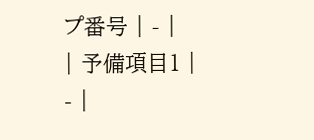プ番号 | - |
| 予備項目1 | - |